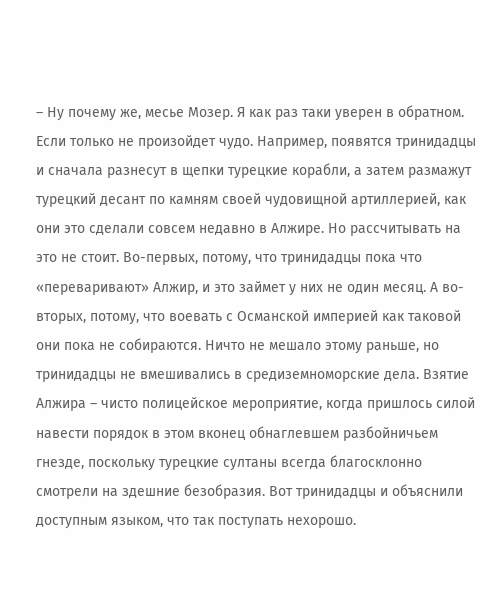– Ну почему же, месье Мозер. Я как раз таки уверен в обратном. Если только не произойдет чудо. Например, появятся тринидадцы и сначала разнесут в щепки турецкие корабли, а затем размажут турецкий десант по камням своей чудовищной артиллерией, как они это сделали совсем недавно в Алжире. Но рассчитывать на это не стоит. Во-первых, потому, что тринидадцы пока что «переваривают» Алжир, и это займет у них не один месяц. А во-вторых, потому, что воевать с Османской империей как таковой они пока не собираются. Ничто не мешало этому раньше, но тринидадцы не вмешивались в средиземноморские дела. Взятие Алжира – чисто полицейское мероприятие, когда пришлось силой навести порядок в этом вконец обнаглевшем разбойничьем гнезде, поскольку турецкие султаны всегда благосклонно смотрели на здешние безобразия. Вот тринидадцы и объяснили доступным языком, что так поступать нехорошо.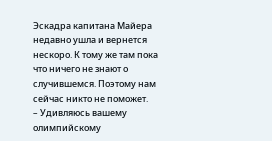Эскадра капитана Майера недавно ушла и вернется нескоро. К тому же там пока что ничего не знают о случившемся. Поэтому нам сейчас никто не поможет.
– Удивляюсь вашему олимпийскому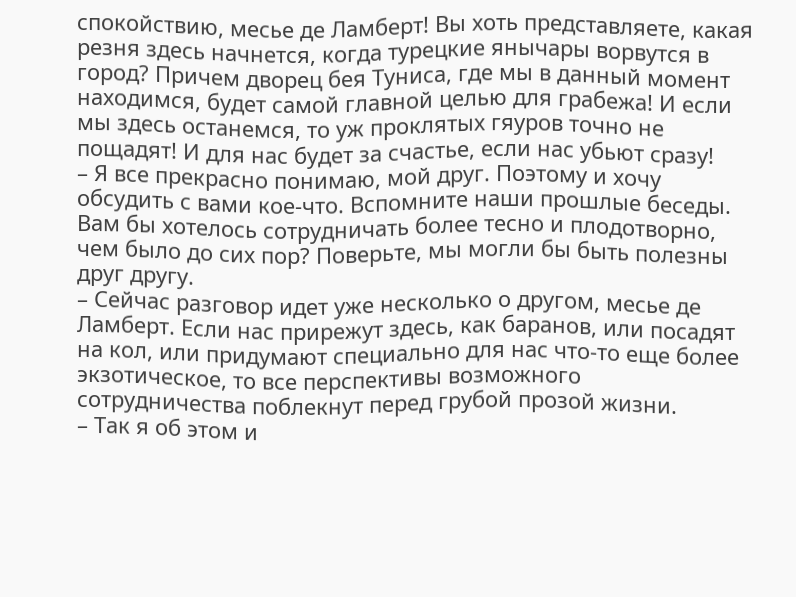спокойствию, месье де Ламберт! Вы хоть представляете, какая резня здесь начнется, когда турецкие янычары ворвутся в город? Причем дворец бея Туниса, где мы в данный момент находимся, будет самой главной целью для грабежа! И если мы здесь останемся, то уж проклятых гяуров точно не пощадят! И для нас будет за счастье, если нас убьют сразу!
– Я все прекрасно понимаю, мой друг. Поэтому и хочу обсудить с вами кое-что. Вспомните наши прошлые беседы. Вам бы хотелось сотрудничать более тесно и плодотворно, чем было до сих пор? Поверьте, мы могли бы быть полезны друг другу.
– Сейчас разговор идет уже несколько о другом, месье де Ламберт. Если нас прирежут здесь, как баранов, или посадят на кол, или придумают специально для нас что-то еще более экзотическое, то все перспективы возможного сотрудничества поблекнут перед грубой прозой жизни.
– Так я об этом и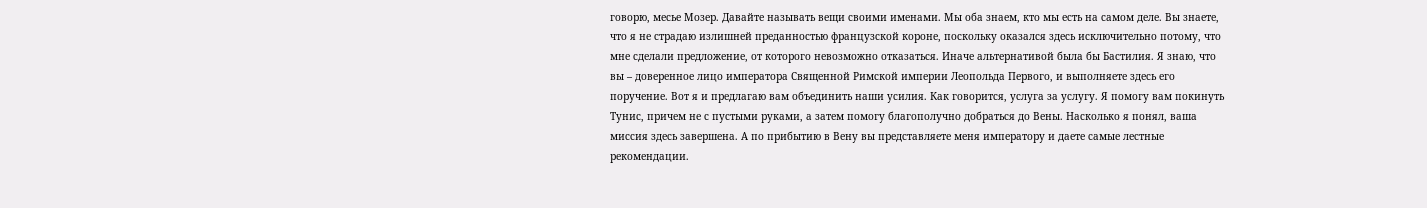говорю, месье Мозер. Давайте называть вещи своими именами. Мы оба знаем, кто мы есть на самом деле. Вы знаете, что я не страдаю излишней преданностью французской короне, поскольку оказался здесь исключительно потому, что мне сделали предложение, от которого невозможно отказаться. Иначе альтернативой была бы Бастилия. Я знаю, что вы – доверенное лицо императора Священной Римской империи Леопольда Первого, и выполняете здесь его поручение. Вот я и предлагаю вам объединить наши усилия. Как говорится, услуга за услугу. Я помогу вам покинуть Тунис, причем не с пустыми руками, а затем помогу благополучно добраться до Вены. Насколько я понял, ваша миссия здесь завершена. А по прибытию в Вену вы представляете меня императору и даете самые лестные рекомендации.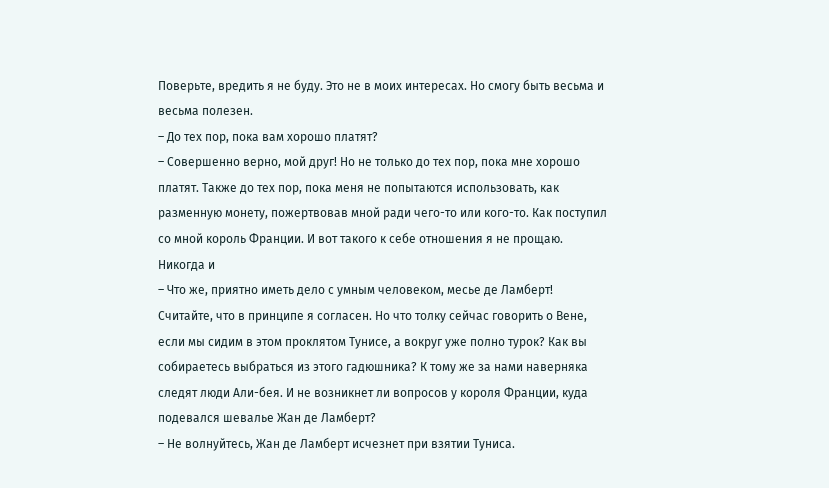Поверьте, вредить я не буду. Это не в моих интересах. Но смогу быть весьма и весьма полезен.
– До тех пор, пока вам хорошо платят?
– Совершенно верно, мой друг! Но не только до тех пор, пока мне хорошо платят. Также до тех пор, пока меня не попытаются использовать, как разменную монету, пожертвовав мной ради чего-то или кого-то. Как поступил со мной король Франции. И вот такого к себе отношения я не прощаю. Никогда и
– Что же, приятно иметь дело с умным человеком, месье де Ламберт! Считайте, что в принципе я согласен. Но что толку сейчас говорить о Вене, если мы сидим в этом проклятом Тунисе, а вокруг уже полно турок? Как вы собираетесь выбраться из этого гадюшника? К тому же за нами наверняка следят люди Али-бея. И не возникнет ли вопросов у короля Франции, куда подевался шевалье Жан де Ламберт?
– Не волнуйтесь, Жан де Ламберт исчезнет при взятии Туниса.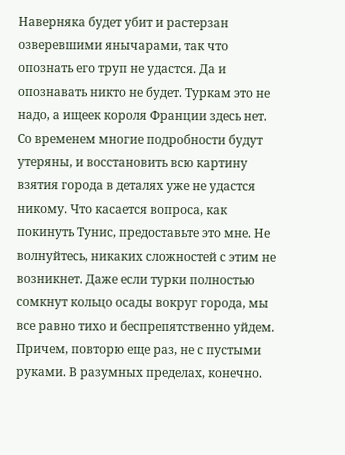Наверняка будет убит и растерзан озверевшими янычарами, так что опознать его труп не удастся. Да и опознавать никто не будет. Туркам это не надо, а ищеек короля Франции здесь нет. Со временем многие подробности будут утеряны, и восстановить всю картину взятия города в деталях уже не удастся никому. Что касается вопроса, как покинуть Тунис, предоставьте это мне. Не волнуйтесь, никаких сложностей с этим не возникнет. Даже если турки полностью сомкнут кольцо осады вокруг города, мы все равно тихо и беспрепятственно уйдем. Причем, повторю еще раз, не с пустыми руками. В разумных пределах, конечно.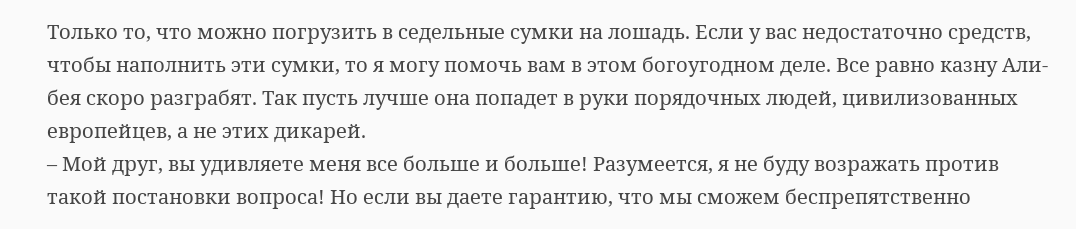Только то, что можно погрузить в седельные сумки на лошадь. Если у вас недостаточно средств, чтобы наполнить эти сумки, то я могу помочь вам в этом богоугодном деле. Все равно казну Али-бея скоро разграбят. Так пусть лучше она попадет в руки порядочных людей, цивилизованных европейцев, а не этих дикарей.
– Мой друг, вы удивляете меня все больше и больше! Разумеется, я не буду возражать против такой постановки вопроса! Но если вы даете гарантию, что мы сможем беспрепятственно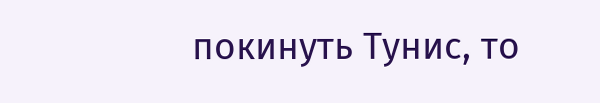покинуть Тунис, то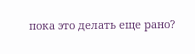пока это делать еще рано?